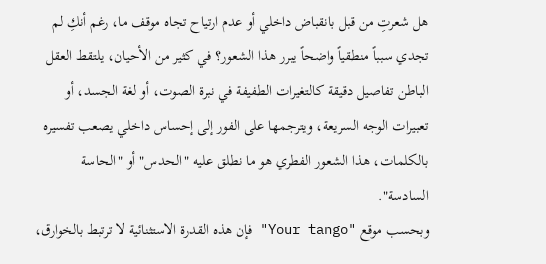هل شعرتِ من قبل بانقباض داخلي أو عدم ارتياح تجاه موقف ما، رغم أنكِ لم تجدي سبباً منطقياً واضحاً يبرر هذا الشعور؟ في كثير من الأحيان، يلتقط العقل الباطن تفاصيل دقيقة كالتغيرات الطفيفة في نبرة الصوت، أو لغة الجسد، أو تعبيرات الوجه السريعة، ويترجمها على الفور إلى إحساس داخلي يصعب تفسيره بالكلمات، هذا الشعور الفطري هو ما نطلق عليه "الحدس" أو "الحاسة السادسة".
وبحسب موقع "Your tango" فإن هذه القدرة الاستثنائية لا ترتبط بالخوارق،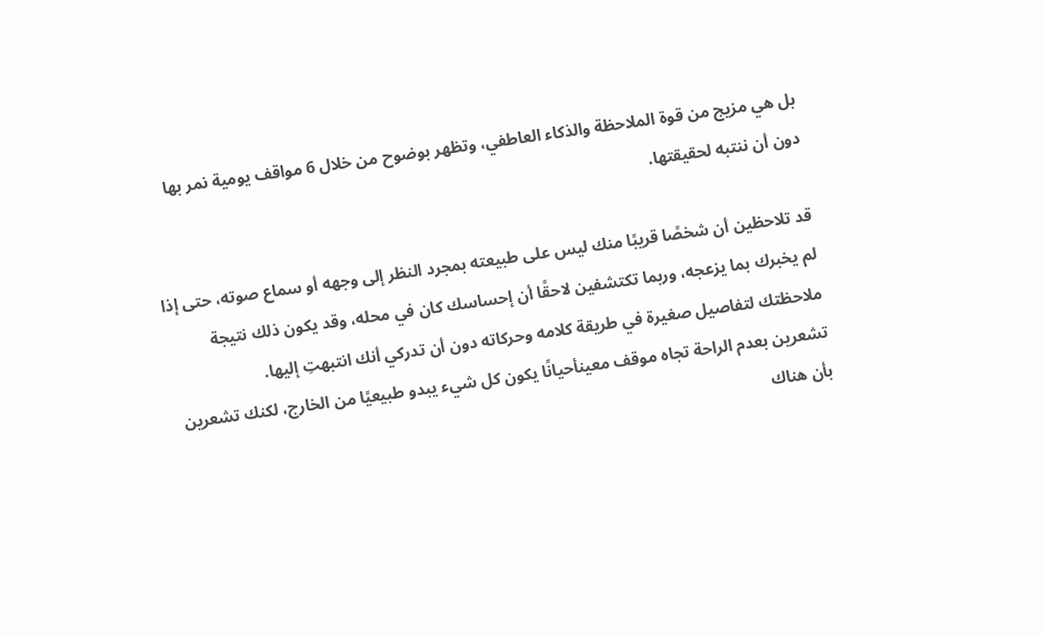بل هي مزيج من قوة الملاحظة والذكاء العاطفي، وتظهر بوضوح من خلال 6 مواقف يومية نمر بها دون أن ننتبه لحقيقتها.

قد تلاحظين أن شخصًا قريبًا منك ليس على طبيعته بمجرد النظر إلى وجهه أو سماع صوته، حتى إذا لم يخبرك بما يزعجه، وربما تكتشفين لاحقًا أن إحساسك كان في محله، وقد يكون ذلك نتيجة ملاحظتك لتفاصيل صغيرة في طريقة كلامه وحركاته دون أن تدركي أنك انتبهتِ إليها.
تشعرين بعدم الراحة تجاه موقف معينأحيانًا يكون كل شيء يبدو طبيعيًا من الخارج، لكنك تشعرين بأن هناك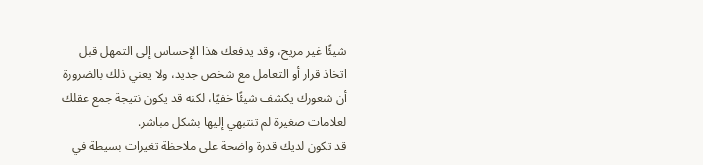شيئًا غير مريح، وقد يدفعك هذا الإحساس إلى التمهل قبل اتخاذ قرار أو التعامل مع شخص جديد، ولا يعني ذلك بالضرورة أن شعورك يكشف شيئًا خفيًا، لكنه قد يكون نتيجة جمع عقلك لعلامات صغيرة لم تنتبهي إليها بشكل مباشر.
قد تكون لديك قدرة واضحة على ملاحظة تغيرات بسيطة في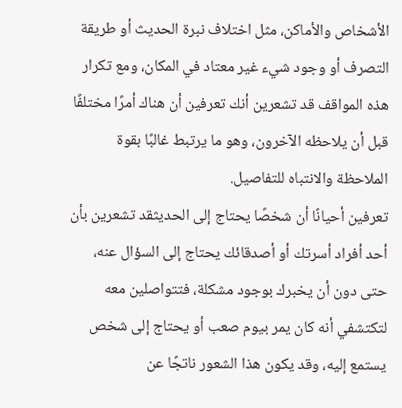الأشخاص والأماكن، مثل اختلاف نبرة الحديث أو طريقة التصرف أو وجود شيء غير معتاد في المكان، ومع تكرار هذه المواقف قد تشعرين أنك تعرفين أن هناك أمرًا مختلفًا قبل أن يلاحظه الآخرون، وهو ما يرتبط غالبًا بقوة الملاحظة والانتباه للتفاصيل.
تعرفين أحيانًا أن شخصًا يحتاج إلى الحديثقد تشعرين بأن أحد أفراد أسرتك أو أصدقائك يحتاج إلى السؤال عنه، حتى دون أن يخبرك بوجود مشكلة، فتتواصلين معه لتكتشفي أنه كان يمر بيوم صعب أو يحتاج إلى شخص يستمع إليه، وقد يكون هذا الشعور ناتجًا عن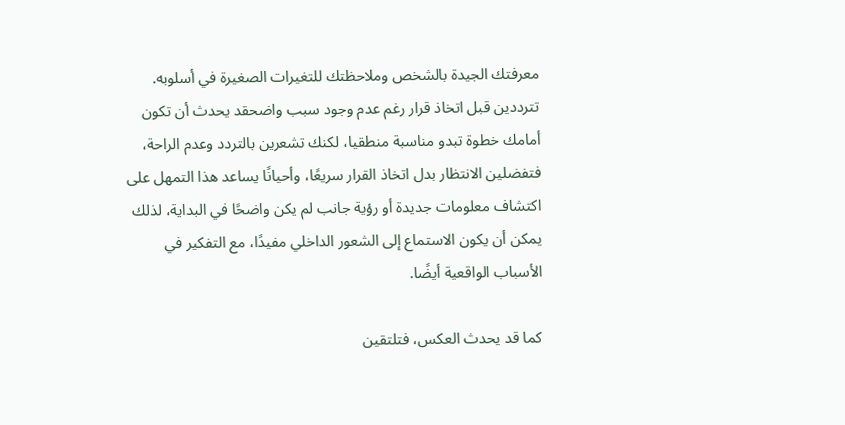معرفتك الجيدة بالشخص وملاحظتك للتغيرات الصغيرة في أسلوبه.
تترددين قبل اتخاذ قرار رغم عدم وجود سبب واضحقد يحدث أن تكون أمامك خطوة تبدو مناسبة منطقيا، لكنك تشعرين بالتردد وعدم الراحة، فتفضلين الانتظار بدل اتخاذ القرار سريعًا، وأحيانًا يساعد هذا التمهل على اكتشاف معلومات جديدة أو رؤية جانب لم يكن واضحًا في البداية، لذلك يمكن أن يكون الاستماع إلى الشعور الداخلي مفيدًا، مع التفكير في الأسباب الواقعية أيضًا.

كما قد يحدث العكس، فتلتقين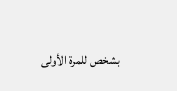بشخص للمرة الأولى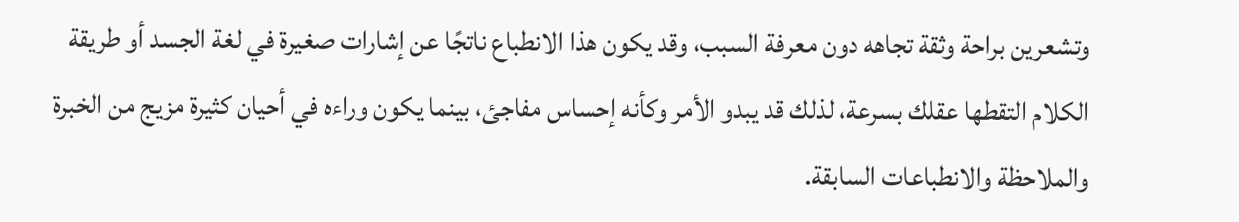وتشعرين براحة وثقة تجاهه دون معرفة السبب، وقد يكون هذا الانطباع ناتجًا عن إشارات صغيرة في لغة الجسد أو طريقة الكلام التقطها عقلك بسرعة، لذلك قد يبدو الأمر وكأنه إحساس مفاجئ، بينما يكون وراءه في أحيان كثيرة مزيج من الخبرة والملاحظة والانطباعات السابقة.